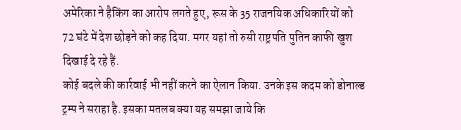अमेरिका ने हैकिंग का आरोप लगते हुए, रूस के 35 राजनयिक अधिकारियों को 72 घंटे में देश छोड़ने को कह दिया. मगर यहां तो रुसी राष्ट्रपति पुतिन काफी खुश दिखाई दे रहे हैं.
कोई बदले की कार्रवाई भी नहीं करने का ऐलान किया. उनके इस कदम को डोनाल्ड ट्रम्प ने सराहा है. इसका मतलब क्या यह समझा जाये कि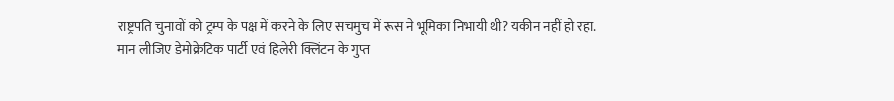राष्ट्रपति चुनावों को ट्रम्प के पक्ष में करने के लिए सचमुच में रूस ने भूमिका निभायी थी? यकीन नहीं हो रहा.
मान लीजिए डेमोक्रेटिक पार्टी एवं हिलेरी क्लिंटन के गुप्त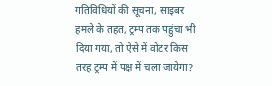गतिविधियों की सूचना, साइबर हमले के तहत, ट्रम्प तक पहुंचा भी दिया गया, तो ऐसे में वोटर किस तरह ट्रम्प में पक्ष में चला जायेगा?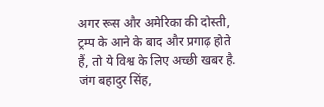अगर रूस और अमेरिका की दोस्ती, ट्रम्प के आने के बाद और प्रगाढ़ होते हैं, तो ये विश्व के लिए अच्छी खबर है.
जंग बहादुर सिंह,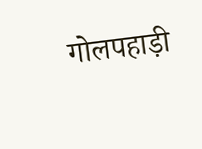गोलपहाड़ी